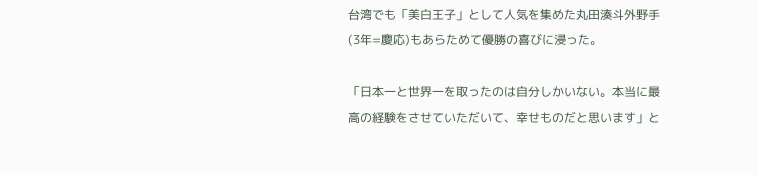台湾でも「美白王子」として人気を集めた丸田湊斗外野手(3年=慶応)もあらためて優勝の喜びに浸った。

「日本一と世界一を取ったのは自分しかいない。本当に最高の経験をさせていただいて、幸せものだと思います」と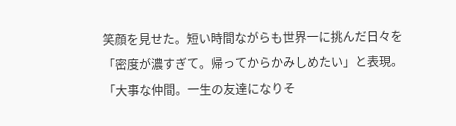笑顔を見せた。短い時間ながらも世界一に挑んだ日々を「密度が濃すぎて。帰ってからかみしめたい」と表現。「大事な仲間。一生の友達になりそ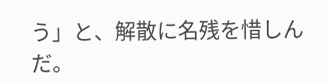う」と、解散に名残を惜しんだ。